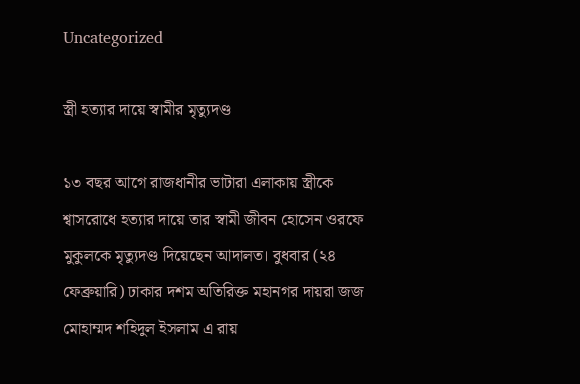Uncategorized

স্ত্রী হত্যার দায়ে স্বামীর মৃত্যুদণ্ড

১৩ বছর আগে রাজধানীর ভাটারা এলাকায় স্ত্রীকে শ্বাসরোধে হত্যার দায়ে তার স্বামী জীবন হোসেন ওরফে মুকুলকে মৃত্যুদণ্ড দিয়েছেন আদালত। বুধবার (২৪ ফেব্রুয়ারি) ঢাকার দশম অতিরিক্ত মহানগর দায়রা জজ মোহাম্মদ শহিদুল ইসলাম এ রায়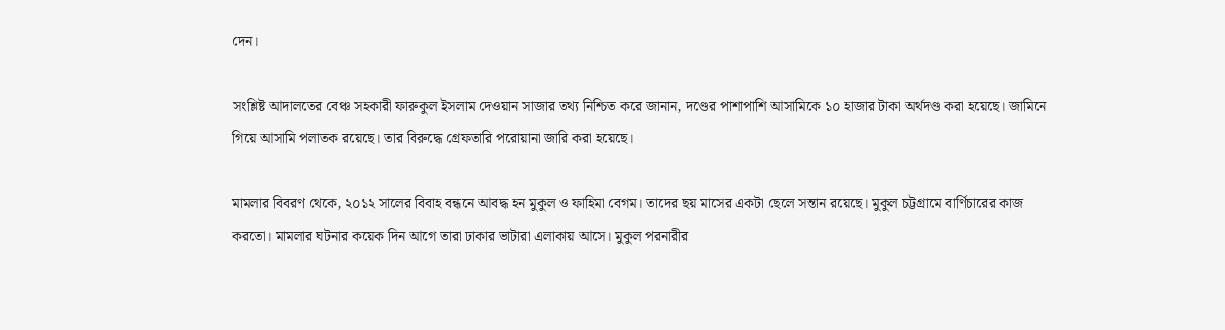দেন।

সংশ্লিষ্ট আদালতের বেঞ্চ সহকারী ফারুকুল ইসলাম দেওয়ান সাজার তথ্য নিশ্চিত করে জানান, দণ্ডের পাশাপাশি আসামিকে ১০ হাজার টাকা অর্থদণ্ড করা হয়েছে। জামিনে গিয়ে আসামি পলাতক রয়েছে। তার বিরুদ্ধে গ্রেফতারি পরোয়ানা জারি করা হয়েছে।

মামলার বিবরণ থেকে, ২০১২ সালের বিবাহ বন্ধনে আবদ্ধ হন মুকুল ও ফাহিমা বেগম। তাদের ছয় মাসের একটা ছেলে সন্তান রয়েছে। মুকুল চট্টগ্রামে বার্ণিচারের কাজ করতো। মামলার ঘটনার কয়েক দিন আগে তারা ঢাকার ভাটারা এলাকায় আসে। মুকুল পরনারীর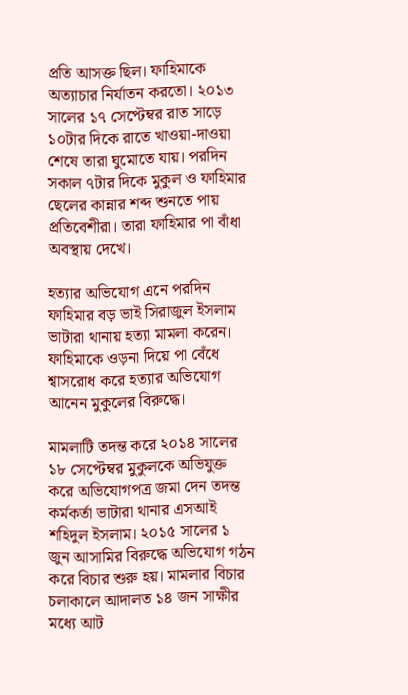প্রতি আসক্ত ছিল। ফাহিমাকে অত্যাচার নির্যাতন করতো। ২০১৩ সালের ১৭ সেপ্টেম্বর রাত সাড়ে ১০টার দিকে রাতে খাওয়া-দাওয়া শেষে তারা ঘুমোতে যায়। পরদিন সকাল ৭টার দিকে মুকুল ও ফাহিমার ছেলের কান্নার শব্দ শুনতে পায় প্রতিবেশীরা। তারা ফাহিমার পা বাঁধা অবস্থায় দেখে।

হত্যার অভিযোগ এনে পরদিন ফাহিমার বড় ভাই সিরাজুল ইসলাম ভাটারা থানায় হত্যা মামলা করেন। ফাহিমাকে ওড়না দিয়ে পা বেঁধে শ্বাসরোধ করে হত্যার অভিযোগ আনেন মুকুলের বিরুদ্ধে।

মামলাটি তদন্ত করে ২০১৪ সালের ১৮ সেপ্টেম্বর মুকুলকে অভিযুক্ত করে অভিযোগপত্র জমা দেন তদন্ত কর্মকর্তা ভাটারা থানার এসআই শহিদুল ইসলাম। ২০১৫ সালের ১ জুন আসামির বিরুদ্ধে অভিযোগ গঠন করে বিচার শুরু হয়। মামলার বিচার চলাকালে আদালত ১৪ জন সাক্ষীর মধ্যে আট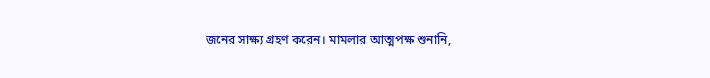জনের সাক্ষ্য গ্রহণ করেন। মামলার আত্মপক্ষ শুনানি,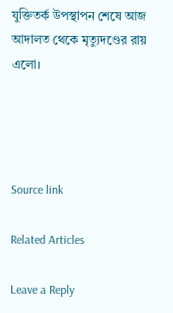যুক্তিতর্ক উপস্থাপন শেষে আজ আদালত থেকে মৃত্যুদণ্ডের রায় এলো।




Source link

Related Articles

Leave a Reply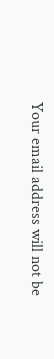Your email address will not be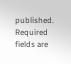published. Required fields are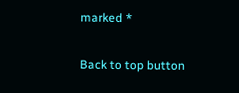marked *

Back to top button